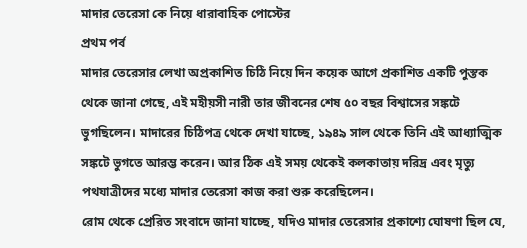মাদার তেরেসা কে নিয়ে ধারাবাহিক পোস্টের
প্রথম পর্ব
মাদার তেরেসার লেখা অপ্রকাশিত চিঠি নিয়ে দিন কয়েক আগে প্রকাশিত একটি পুস্তক থেকে জানা গেছে, এই মহীয়সী নারী তার জীবনের শেষ ৫০ বছর বিশ্বাসের সঙ্কটে ভুগছিলেন। মাদারের চিঠিপত্র থেকে দেখা যাচ্ছে, ১৯৪৯ সাল থেকে তিনি এই আধ্যাত্মিক সঙ্কটে ভুগতে আরম্ভ করেন। আর ঠিক এই সময় থেকেই কলকাতায় দরিদ্র এবং মৃত্যু পথযাত্রীদের মধ্যে মাদার তেরেসা কাজ করা শুরু করেছিলেন।
রোম থেকে প্রেরিত সংবাদে জানা যাচ্ছে, যদিও মাদার তেরেসার প্রকাশ্যে ঘোষণা ছিল যে,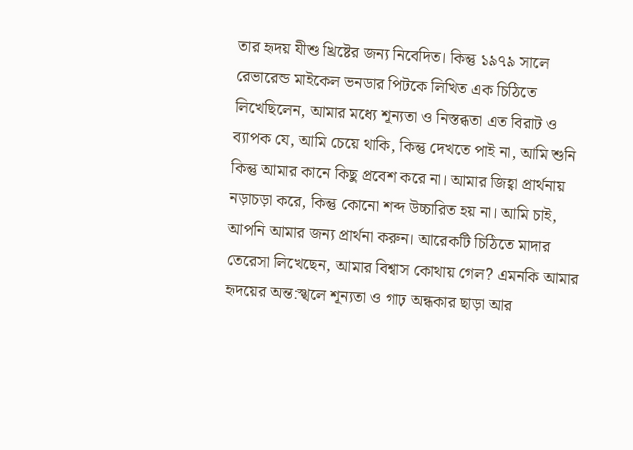তার হৃদয় যীশু খ্রিষ্টের জন্য নিবেদিত। কিন্তু ১৯৭৯ সালে রেভারেন্ড মাইকেল ভনডার পিটকে লিখিত এক চিঠিতে লিখেছিলেন, আমার মধ্যে শূন্যতা ও নিস্তব্ধতা এত বিরাট ও ব্যাপক যে, আমি চেয়ে থাকি, কিন্তু দেখতে পাই না, আমি শুনি কিন্তু আমার কানে কিছু প্রবেশ করে না। আমার জিহ্বা প্রার্থনায় নড়াচড়া করে, কিন্তু কোনো শব্দ উচ্চারিত হয় না। আমি চাই, আপনি আমার জন্য প্রার্থনা করুন। আরেকটি চিঠিতে মাদার তেরেসা লিখেছেন, আমার বিশ্বাস কোথায় গেল? এমনকি আমার হৃদয়ের অন্ত:স্খলে শূন্যতা ও গাঢ় অন্ধকার ছাড়া আর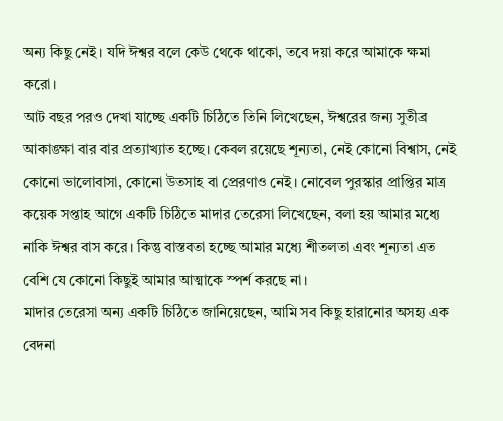অন্য কিছু নেই। যদি ঈশ্বর বলে কেউ থেকে থাকো, তবে দয়া করে আমাকে ক্ষমা করো।
আট বছর পরও দেখা যাচ্ছে একটি চিঠিতে তিনি লিখেছেন, ঈশ্বরের জন্য সুতীব্র আকাঙ্ক্ষা বার বার প্রত্যাখ্যাত হচ্ছে। কেবল রয়েছে শূন্যতা, নেই কোনো বিশ্বাস, নেই কোনো ভালোবাসা, কোনো উতসাহ বা প্রেরণাও নেই। নোবেল পুরস্কার প্রাপ্তির মাত্র কয়েক সপ্তাহ আগে একটি চিঠিতে মাদার তেরেসা লিখেছেন, বলা হয় আমার মধ্যে নাকি ঈশ্বর বাস করে। কিন্তু বাস্তবতা হচ্ছে আমার মধ্যে শীতলতা এবং শূন্যতা এত বেশি যে কোনো কিছুই আমার আত্মাকে স্পর্শ করছে না।
মাদার তেরেসা অন্য একটি চিঠিতে জানিয়েছেন, আমি সব কিছু হারানোর অসহ্য এক বেদনা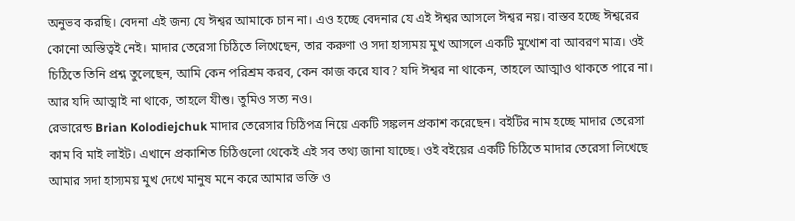অনুভব করছি। বেদনা এই জন্য যে ঈশ্বর আমাকে চান না। এও হচ্ছে বেদনার যে এই ঈশ্বর আসলে ঈশ্বর নয়। বাস্তব হচ্ছে ঈশ্বরের কোনো অস্তিত্বই নেই। মাদার তেরেসা চিঠিতে লিখেছেন, তার করুণা ও সদা হাস্যময় মুখ আসলে একটি মুখোশ বা আবরণ মাত্র। ওই চিঠিতে তিনি প্রশ্ন তুলেছেন, আমি কেন পরিশ্রম করব, কেন কাজ করে যাব? যদি ঈশ্বর না থাকেন, তাহলে আত্মাও থাকতে পারে না। আর যদি আত্মাই না থাকে, তাহলে যীশু। তুমিও সত্য নও।
রেভারেন্ড Brian Kolodiejchuk মাদার তেরেসার চিঠিপত্র নিয়ে একটি সঙ্কলন প্রকাশ করেছেন। বইটির নাম হচ্ছে মাদার তেরেসা কাম বি মাই লাইট। এখানে প্রকাশিত চিঠিগুলো থেকেই এই সব তথ্য জানা যাচ্ছে। ওই বইয়ের একটি চিঠিতে মাদার তেরেসা লিখেছে আমার সদা হাস্যময় মুখ দেখে মানুষ মনে করে আমার ভক্তি ও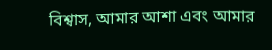বিশ্বাস, আমার আশা এবং আমার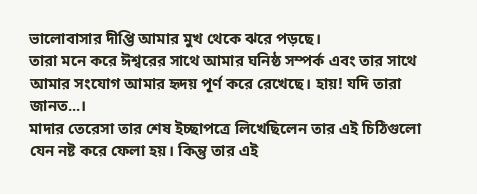ভালোবাসার দীপ্তি আমার মুখ থেকে ঝরে পড়ছে।
তারা মনে করে ঈশ্বরের সাথে আমার ঘনিষ্ঠ সম্পর্ক এবং তার সাথে আমার সংযোগ আমার হৃদয় পূর্ণ করে রেখেছে। হায়! যদি তারা জানত...।
মাদার তেরেসা তার শেষ ইচ্ছাপত্রে লিখেছিলেন তার এই চিঠিগুলো যেন নষ্ট করে ফেলা হয়। কিন্তু তার এই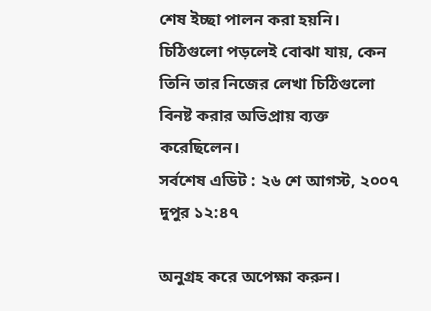শেষ ইচ্ছা পালন করা হয়নি। চিঠিগুলো পড়লেই বোঝা যায়, কেন তিনি তার নিজের লেখা চিঠিগুলো বিনষ্ট করার অভিপ্রায় ব্যক্ত করেছিলেন।
সর্বশেষ এডিট : ২৬ শে আগস্ট, ২০০৭ দুপুর ১২:৪৭

অনুগ্রহ করে অপেক্ষা করুন।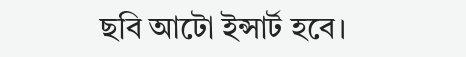ছবি আটো ইন্সার্ট হবে।